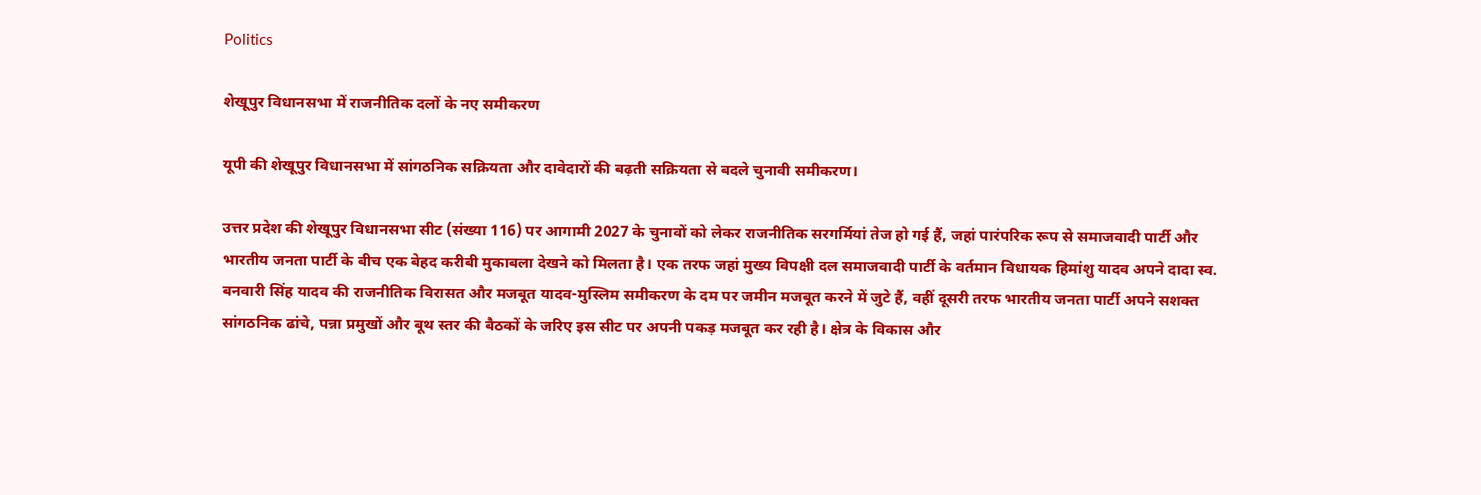Politics

शेखूपुर विधानसभा में राजनीतिक दलों के नए समीकरण

यूपी की शेखूपुर विधानसभा में सांगठनिक सक्रियता और दावेदारों की बढ़ती सक्रियता से बदले चुनावी समीकरण।

उत्तर प्रदेश की शेखूपुर विधानसभा सीट (संख्या 116) पर आगामी 2027 के चुनावों को लेकर राजनीतिक सरगर्मियां तेज हो गई हैं, जहां पारंपरिक रूप से समाजवादी पार्टी और भारतीय जनता पार्टी के बीच एक बेहद करीबी मुकाबला देखने को मिलता है। एक तरफ जहां मुख्य विपक्षी दल समाजवादी पार्टी के वर्तमान विधायक हिमांशु यादव अपने दादा स्व. बनवारी सिंह यादव की राजनीतिक विरासत और मजबूत यादव-मुस्लिम समीकरण के दम पर जमीन मजबूत करने में जुटे हैं, वहीं दूसरी तरफ भारतीय जनता पार्टी अपने सशक्त सांगठनिक ढांचे, पन्ना प्रमुखों और बूथ स्तर की बैठकों के जरिए इस सीट पर अपनी पकड़ मजबूत कर रही है। क्षेत्र के विकास और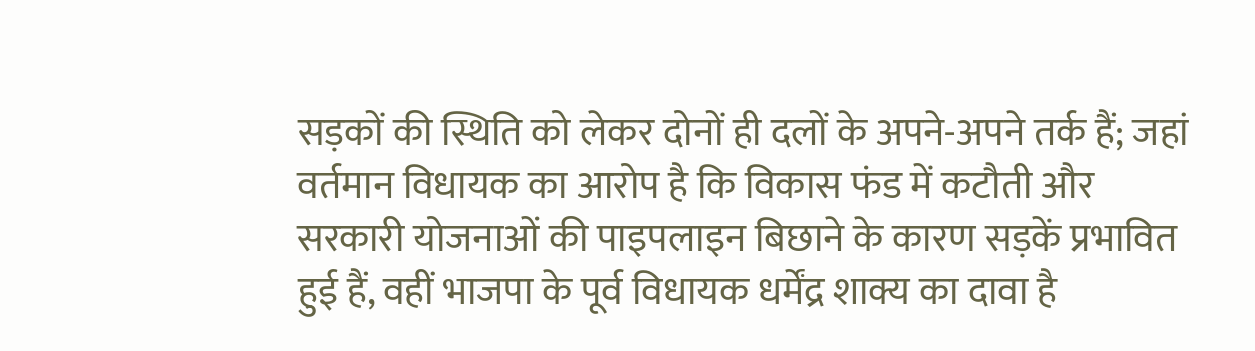सड़कों की स्थिति को लेकर दोनों ही दलों के अपने-अपने तर्क हैं; जहां वर्तमान विधायक का आरोप है कि विकास फंड में कटौती और सरकारी योजनाओं की पाइपलाइन बिछाने के कारण सड़कें प्रभावित हुई हैं, वहीं भाजपा के पूर्व विधायक धर्मेंद्र शाक्य का दावा है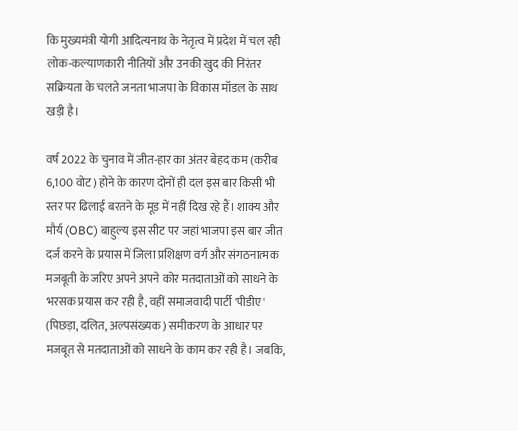कि मुख्यमंत्री योगी आदित्यनाथ के नेतृत्व में प्रदेश में चल रही लोक-कल्याणकारी नीतियों और उनकी खुद की निरंतर सक्रियता के चलते जनता भाजपा के विकास मॉडल के साथ खड़ी है।

वर्ष 2022 के चुनाव में जीत-हार का अंतर बेहद कम (करीब 6,100 वोट) होने के कारण दोनों ही दल इस बार किसी भी स्तर पर ढिलाई बरतने के मूड में नहीं दिख रहे हैं। शाक्य और मौर्य (OBC) बाहुल्य इस सीट पर जहां भाजपा इस बार जीत दर्ज करने के प्रयास में जिला प्रशिक्षण वर्ग और संगठनात्मक मजबूती के जरिए अपने अपने कोर मतदाताओं को साधने के भरसक प्रयास कर रही है, वहीं समाजवादी पार्टी 'पीडीए' (पिछड़ा, दलित, अल्पसंख्यक) समीकरण के आधार पर मजबूत से मतदाताओं को साधने के काम कर रही है। जबकि,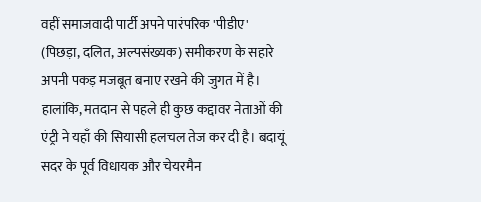वहीं समाजवादी पार्टी अपने पारंपरिक 'पीडीए' (पिछड़ा, दलित, अल्पसंख्यक) समीकरण के सहारे अपनी पकड़ मजबूत बनाए रखने की जुगत में है। हालांकि, मतदान से पहले ही कुछ कद्दावर नेताओं की एंट्री ने यहाँ की सियासी हलचल तेज कर दी है। बदायूं सदर के पूर्व विधायक और चेयरमैन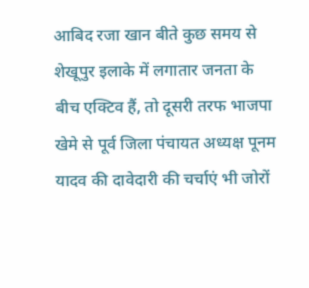आबिद रजा खान बीते कुछ समय से शेखूपुर इलाके में लगातार जनता के बीच एक्टिव हैं, तो दूसरी तरफ भाजपा खेमे से पूर्व जिला पंचायत अध्यक्ष पूनम यादव की दावेदारी की चर्चाएं भी जोरों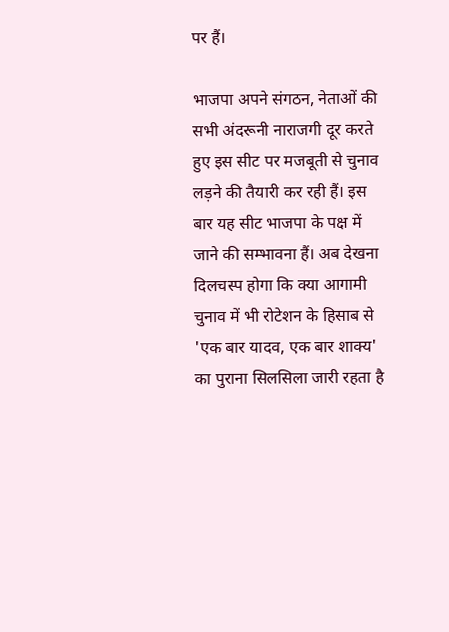पर हैं।

भाजपा अपने संगठन, नेताओं की सभी अंदरूनी नाराजगी दूर करते हुए इस सीट पर मजबूती से चुनाव लड़ने की तैयारी कर रही हैं। इस बार यह सीट भाजपा के पक्ष में जाने की सम्भावना हैं। अब देखना दिलचस्प होगा कि क्या आगामी चुनाव में भी रोटेशन के हिसाब से 'एक बार यादव, एक बार शाक्य' का पुराना सिलसिला जारी रहता है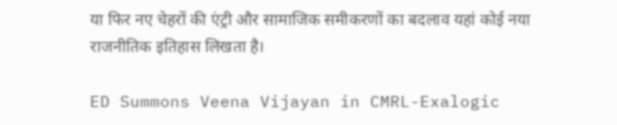या फिर नए चेहरों की एंट्री और सामाजिक समीकरणों का बदलाव यहां कोई नया राजनीतिक इतिहास लिखता है।

ED Summons Veena Vijayan in CMRL-Exalogic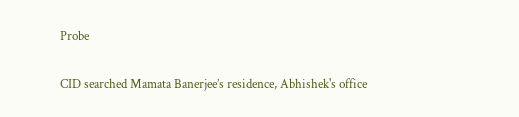Probe

CID searched Mamata Banerjee’s residence, Abhishek's office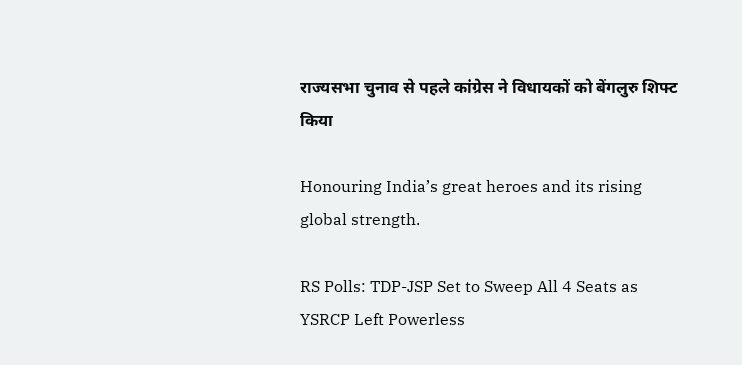राज्यसभा चुनाव से पहले कांग्रेस ने विधायकों को बेंगलुरु शिफ्ट किया

Honouring India’s great heroes and its rising global strength.

RS Polls: TDP-JSP Set to Sweep All 4 Seats as YSRCP Left Powerless